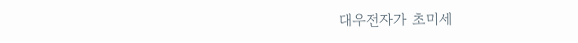대우전자가 초미세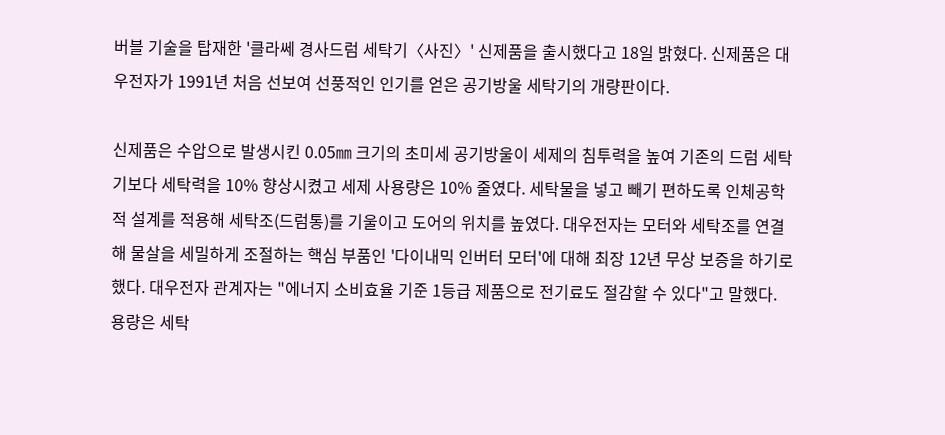버블 기술을 탑재한 '클라쎄 경사드럼 세탁기〈사진〉' 신제품을 출시했다고 18일 밝혔다. 신제품은 대우전자가 1991년 처음 선보여 선풍적인 인기를 얻은 공기방울 세탁기의 개량판이다.

신제품은 수압으로 발생시킨 0.05㎜ 크기의 초미세 공기방울이 세제의 침투력을 높여 기존의 드럼 세탁기보다 세탁력을 10% 향상시켰고 세제 사용량은 10% 줄였다. 세탁물을 넣고 빼기 편하도록 인체공학적 설계를 적용해 세탁조(드럼통)를 기울이고 도어의 위치를 높였다. 대우전자는 모터와 세탁조를 연결해 물살을 세밀하게 조절하는 핵심 부품인 '다이내믹 인버터 모터'에 대해 최장 12년 무상 보증을 하기로 했다. 대우전자 관계자는 "에너지 소비효율 기준 1등급 제품으로 전기료도 절감할 수 있다"고 말했다. 용량은 세탁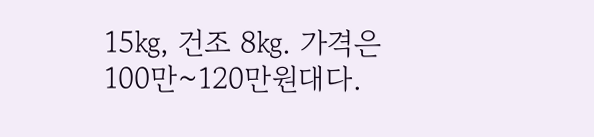15㎏, 건조 8㎏. 가격은 100만~120만원대다.